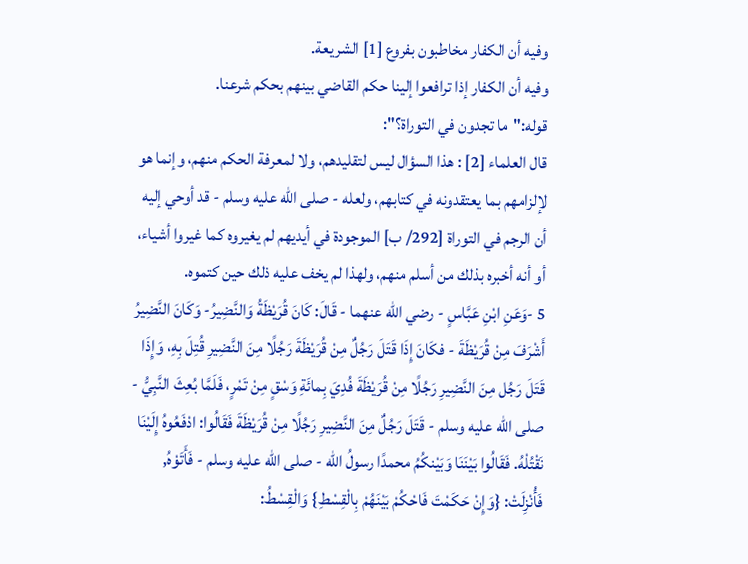وفيه أن الكفار مخاطبون بفروع [1] الشريعة.
وفيه أن الكفار إذا ترافعوا إلينا حكم القاضي بينهم بحكم شرعنا.
قوله:"ما تجدون في التوراة؟":
قال العلماء [2] : هذا السؤال ليس لتقليدهم، ولا لمعرفة الحكم منهم، وإنما هو لإلزامهم بما يعتقدونه في كتابهم، ولعله - صلى الله عليه وسلم - قد أوحي إليه أن الرجم في التوراة [292/ ب] الموجودة في أيديهم لم يغيروه كما غيروا أشياء، أو أنه أخبره بذلك من أسلم منهم، ولهذا لم يخف عليه ذلك حين كتموه.
5 -وَعَنِ ابْنِ عَبَّاسٍ - رضي الله عنهما - قَالَ: كَانَ قُرَيْظَةُ وَالنَّضِيرُ- وَكَانَ النَّضِيرُ أَشْرَفَ مِنْ قُرَيْظَةَ - فكَانَ إِذَا قَتَلَ رَجُلٌ مِنْ قُرَيْظَةَ رَجُلًا مِنَ النَّضِيرِ قُتِلَ بِهِ، وَإِذَا قَتَلَ رَجُل مِنَ النَّضِيرِ رَجُلًا مِنْ قُرَيْظَةَ فُدِيَ بِمائَةِ وَسْقٍ مِنْ تَمْرٍ، فَلَمَّا بُعِثَ النَّبِيُّ - صلى الله عليه وسلم - قَتَلَ رَجُلٌ مِنَ النَّضِيرِ رَجُلًا مِنْ قُرَيْظَةَ فَقَالُوا: ادْفَعُوهُ إِلَيْنَا نَقْتُلْهُ. فَقَالُوا بَيْنَنَا وَبَيْنكُمُ محمدًا رسولُ الله - صلى الله عليه وسلم - فَأَتَوْهُ, فَأُنْزِلَتْ: {وَإِنْ حَكَمْتَ فَاحْكُمْ بَيْنَهُمْ بِالْقِسْطِ} وَالْقِسْطُ: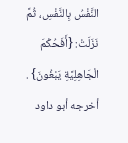النَّفْسُ بِالنَّفْسِ، ثُمَّ نَزَلَتْ: {أَفَحُكْمَ الْجَاهِلِيَّةِ يَبْغُونَ} . أخرجه أبو داود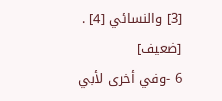[3] والنسائي [4] . [ضعيف]
6 -وفي أخرى لأبي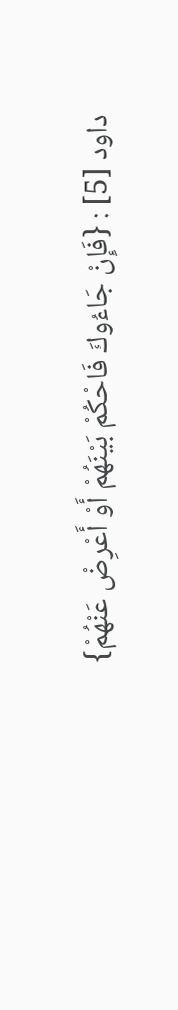داود [5] : {فَإِنْ جَاءُوكَ فَاحْكُمْ بَيْنَهُمْ أَوْ أَعْرِضْ عَنْهُمْ}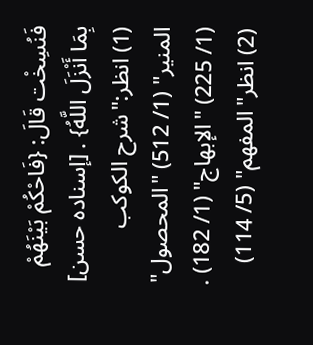فَنُسِخْت قَالَ: {فَاحْكُمْ بَيْنَهُمْ بِمَا أَنْزَلَ اللَّهُ} . [إسناده حسن]
(1) انظر:"شرح الكوكب المنير" (1/ 512) "المحصول" (1/ 225) "الإبهاج" (1/ 182) .
(2) انظر"المفهم" (5/ 114)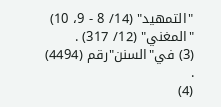"التمهيد" (14/ 8 - 9، 10) "المغني" (12/ 317) .
(3) في"السنن"رقم (4494) .
(4)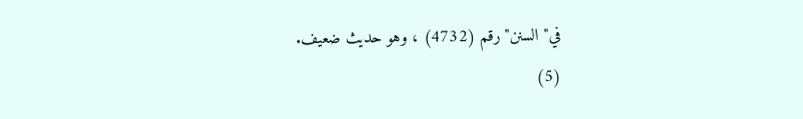في"السنن"رقم (4732) ، وهو حديث ضعيف.
(5)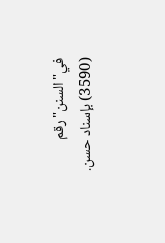في"السنن"رقم (3590) بإسناد حسن.